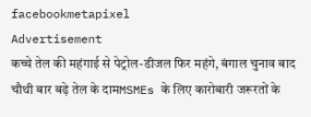facebookmetapixel
Advertisement
कच्चे तेल की महंगाई से पेट्रोल-डीजल फिर महंगे, बंगाल चुनाव बाद चौथी बार बढ़े तेल के दामMSMEs के लिए कारोबारी जरूरतों के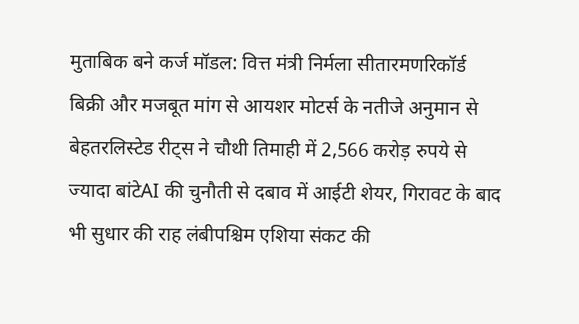मुताबिक बने कर्ज मॉडल: वित्त मंत्री निर्मला सीतारमणरिकॉर्ड बिक्री और मजबूत मांग से आयशर मोटर्स के नतीजे अनुमान से बेहतरलिस्टेड रीट्स ने चौथी तिमाही में 2,566 करोड़ रुपये से ज्यादा बांटेAI की चुनौती से दबाव में आईटी शेयर, गिरावट के बाद भी सुधार की राह लंबीपश्चिम एशिया संकट की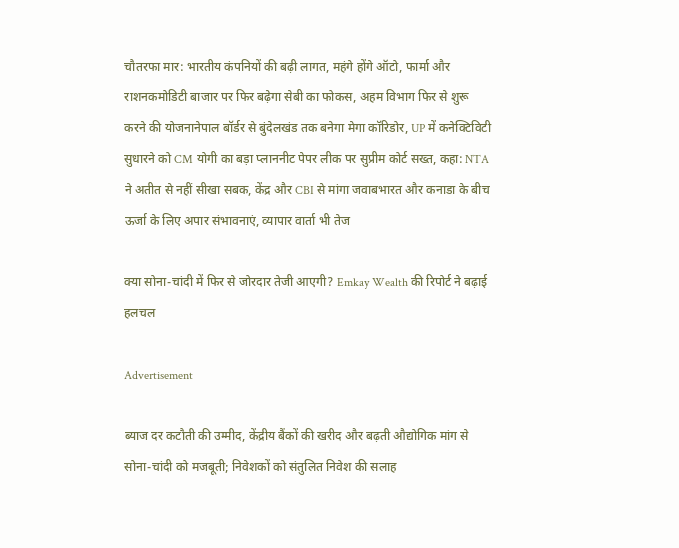चौतरफा मार: भारतीय कंपनियों की बढ़ी लागत, महंगे होंगे ऑटो, फार्मा और राशनकमोडिटी बाजार पर फिर बढ़ेगा सेबी का फोकस, अहम विभाग फिर से शुरू करने की योजनानेपाल बॉर्डर से बुंदेलखंड तक बनेगा मेगा कॉरिडोर, UP में कनेक्टिविटी सुधारने को CM योगी का बड़ा प्लाननीट पेपर लीक पर सुप्रीम कोर्ट सख्त, कहा: NTA ने अतीत से नहीं सीखा सबक, केंद्र और CBI से मांगा जवाबभारत और कनाडा के बीच ऊर्जा के लिए अपार संभावनाएं, व्यापार वार्ता भी तेज

क्या सोना-चांदी में फिर से जोरदार तेजी आएगी? Emkay Wealth की रिपोर्ट ने बढ़ाई हलचल

Advertisement

ब्याज दर कटौती की उम्मीद, केंद्रीय बैंकों की खरीद और बढ़ती औद्योगिक मांग से सोना-चांदी को मजबूती; निवेशकों को संतुलित निवेश की सलाह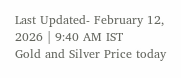Last Updated- February 12, 2026 | 9:40 AM IST
Gold and Silver Price today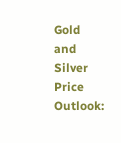Gold and Silver Price Outlook: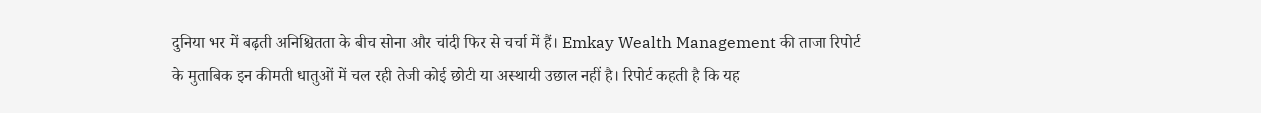दुनिया भर में बढ़ती अनिश्चितता के बीच सोना और चांदी फिर से चर्चा में हैं। Emkay Wealth Management की ताजा रिपोर्ट के मुताबिक इन कीमती धातुओं में चल रही तेजी कोई छोटी या अस्थायी उछाल नहीं है। रिपोर्ट कहती है कि यह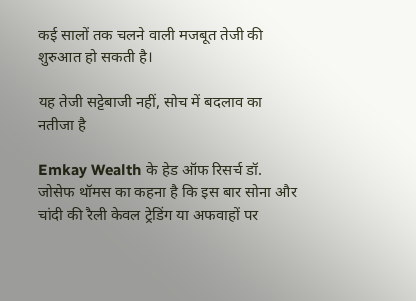कई सालों तक चलने वाली मजबूत तेजी की शुरुआत हो सकती है।

यह तेजी सट्टेबाजी नहीं, सोच में बदलाव का नतीजा है

Emkay Wealth के हेड ऑफ रिसर्च डॉ. जोसेफ थॉमस का कहना है कि इस बार सोना और चांदी की रैली केवल ट्रेडिंग या अफवाहों पर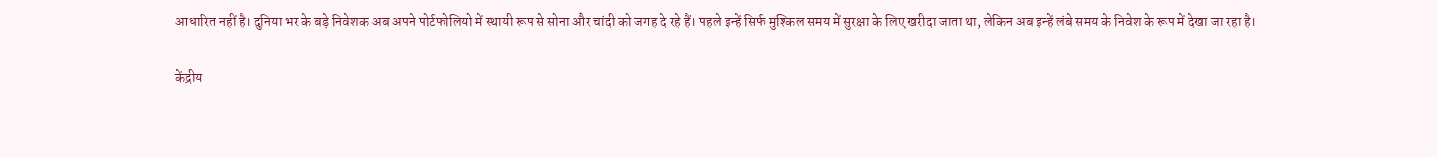आधारित नहीं है। दुनिया भर के बड़े निवेशक अब अपने पोर्टफोलियो में स्थायी रूप से सोना और चांदी को जगह दे रहे हैं। पहले इन्हें सिर्फ मुश्किल समय में सुरक्षा के लिए खरीदा जाता था, लेकिन अब इन्हें लंबे समय के निवेश के रूप में देखा जा रहा है।

केंद्रीय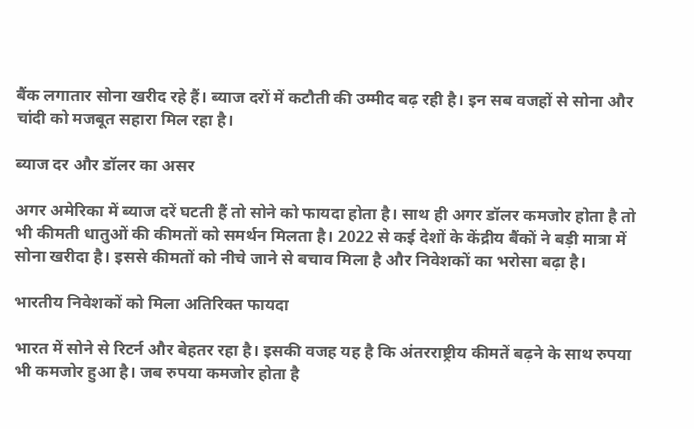बैंक लगातार सोना खरीद रहे हैं। ब्याज दरों में कटौती की उम्मीद बढ़ रही है। इन सब वजहों से सोना और चांदी को मजबूत सहारा मिल रहा है।

ब्याज दर और डॉलर का असर

अगर अमेरिका में ब्याज दरें घटती हैं तो सोने को फायदा होता है। साथ ही अगर डॉलर कमजोर होता है तो भी कीमती धातुओं की कीमतों को समर्थन मिलता है। 2022 से कई देशों के केंद्रीय बैंकों ने बड़ी मात्रा में सोना खरीदा है। इससे कीमतों को नीचे जाने से बचाव मिला है और निवेशकों का भरोसा बढ़ा है।

भारतीय निवेशकों को मिला अतिरिक्त फायदा

भारत में सोने से रिटर्न और बेहतर रहा है। इसकी वजह यह है कि अंतरराष्ट्रीय कीमतें बढ़ने के साथ रुपया भी कमजोर हुआ है। जब रुपया कमजोर होता है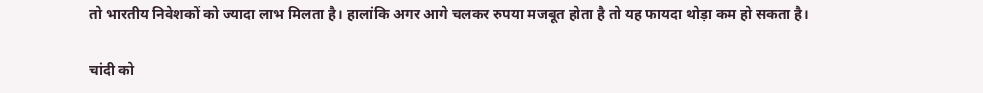तो भारतीय निवेशकों को ज्यादा लाभ मिलता है। हालांकि अगर आगे चलकर रुपया मजबूत होता है तो यह फायदा थोड़ा कम हो सकता है।

चांदी को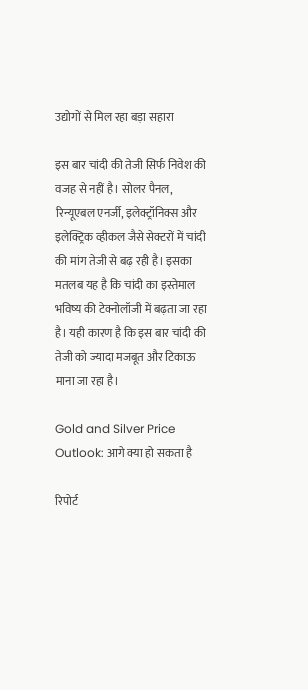उद्योगों से मिल रहा बड़ा सहारा

इस बार चांदी की तेजी सिर्फ निवेश की वजह से नहीं है। सोलर पैनल, रिन्यूएबल एनर्जी, इलेक्ट्रॉनिक्स और इलेक्ट्रिक व्हीकल जैसे सेक्टरों में चांदी की मांग तेजी से बढ़ रही है। इसका मतलब यह है कि चांदी का इस्तेमाल भविष्य की टेक्नोलॉजी में बढ़ता जा रहा है। यही कारण है कि इस बार चांदी की तेजी को ज्यादा मजबूत और टिकाऊ माना जा रहा है।

Gold and Silver Price Outlook: आगे क्या हो सकता है

रिपोर्ट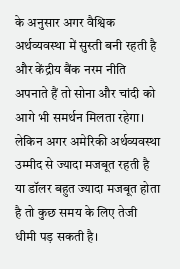के अनुसार अगर वैश्विक अर्थव्यवस्था में सुस्ती बनी रहती है और केंद्रीय बैंक नरम नीति अपनाते हैं तो सोना और चांदी को आगे भी समर्थन मिलता रहेगा। लेकिन अगर अमेरिकी अर्थव्यवस्था उम्मीद से ज्यादा मजबूत रहती है या डॉलर बहुत ज्यादा मजबूत होता है तो कुछ समय के लिए तेजी धीमी पड़ सकती है।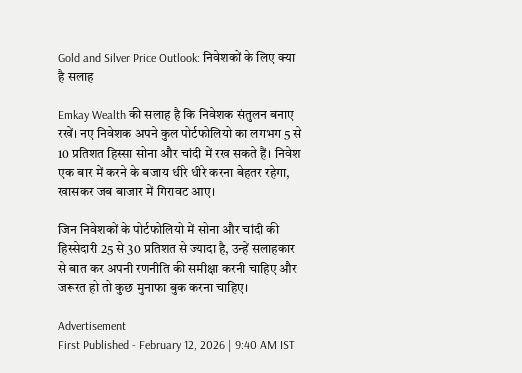Gold and Silver Price Outlook: निवेशकों के लिए क्या है सलाह

Emkay Wealth की सलाह है कि निवेशक संतुलन बनाए रखें। नए निवेशक अपने कुल पोर्टफोलियो का लगभग 5 से 10 प्रतिशत हिस्सा सोना और चांदी में रख सकते हैं। निवेश एक बार में करने के बजाय धीरे धीरे करना बेहतर रहेगा, खासकर जब बाजार में गिरावट आए।

जिन निवेशकों के पोर्टफोलियो में सोना और चांदी की हिस्सेदारी 25 से 30 प्रतिशत से ज्यादा है, उन्हें सलाहकार से बात कर अपनी रणनीति की समीक्षा करनी चाहिए और जरूरत हो तो कुछ मुनाफा बुक करना चाहिए।

Advertisement
First Published - February 12, 2026 | 9:40 AM IST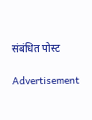संबंधित पोस्ट

Advertisement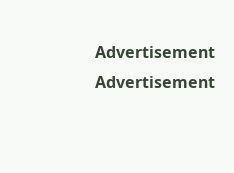Advertisement
Advertisement